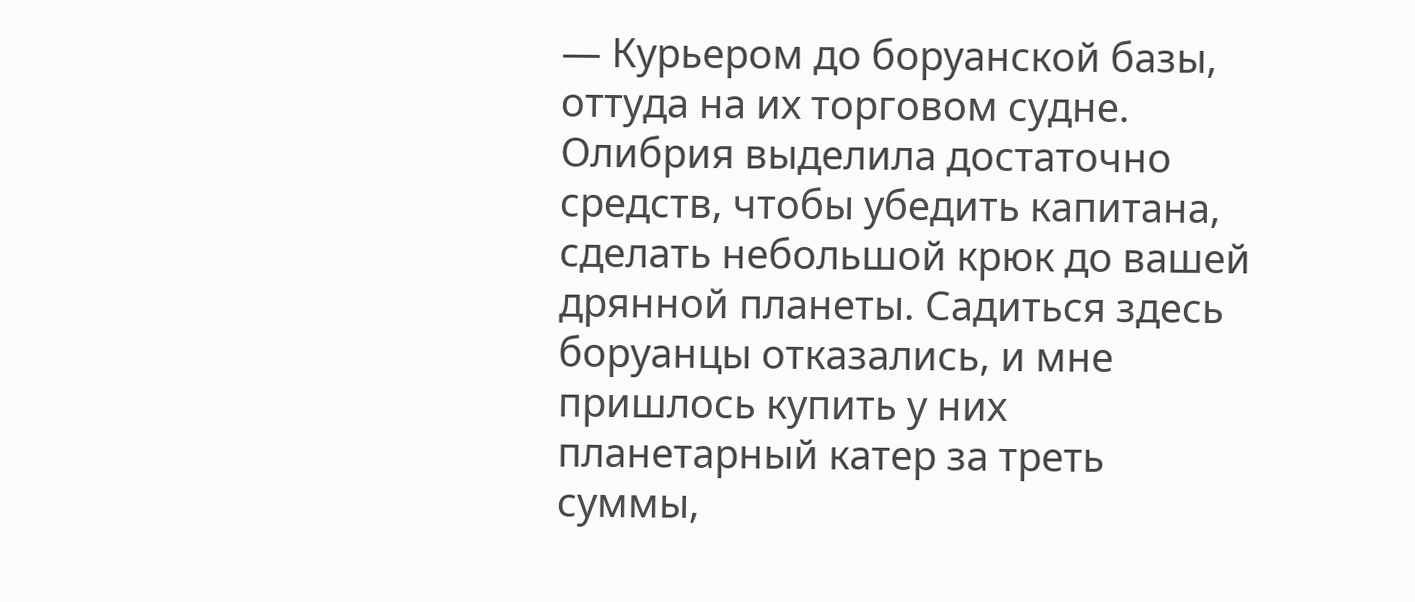— Курьером до боруанской базы, оттуда на их торговом судне. Олибрия выделила достаточно средств, чтобы убедить капитана, сделать небольшой крюк до вашей дрянной планеты. Садиться здесь боруанцы отказались, и мне пришлось купить у них планетарный катер за треть суммы,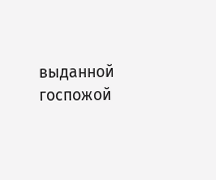выданной госпожой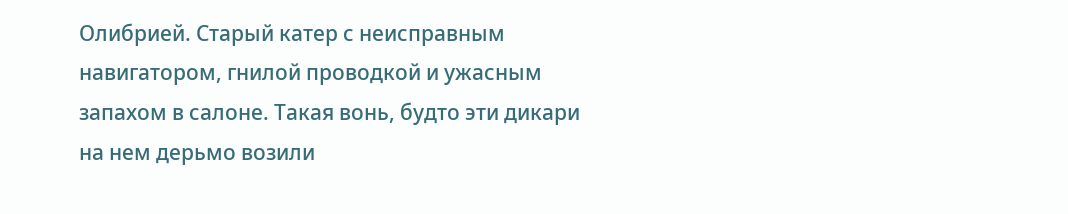Олибрией. Старый катер с неисправным навигатором, гнилой проводкой и ужасным запахом в салоне. Такая вонь, будто эти дикари на нем дерьмо возили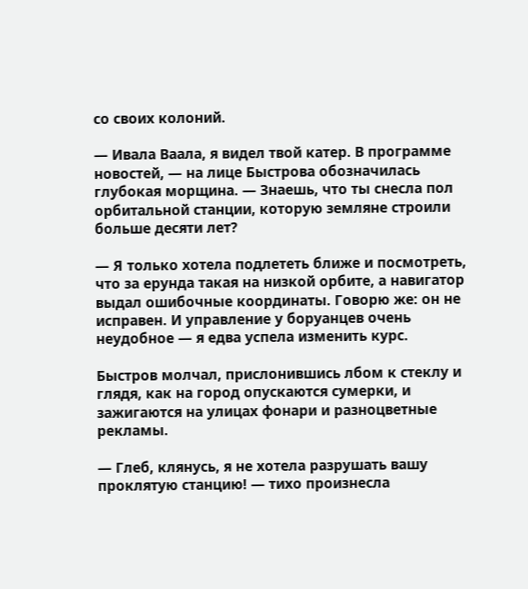со своих колоний.

— Ивала Ваала, я видел твой катер. В программе новостей, — на лице Быстрова обозначилась глубокая морщина. — Знаешь, что ты снесла пол орбитальной станции, которую земляне строили больше десяти лет?

— Я только хотела подлететь ближе и посмотреть, что за ерунда такая на низкой орбите, а навигатор выдал ошибочные координаты. Говорю же: он не исправен. И управление у боруанцев очень неудобное — я едва успела изменить курс.

Быстров молчал, прислонившись лбом к стеклу и глядя, как на город опускаются сумерки, и зажигаются на улицах фонари и разноцветные рекламы.

— Глеб, клянусь, я не хотела разрушать вашу проклятую станцию! — тихо произнесла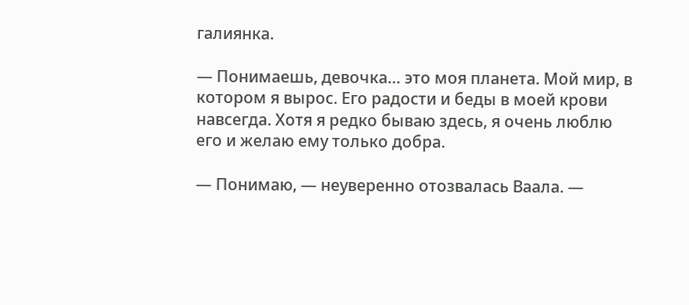галиянка.

— Понимаешь, девочка… это моя планета. Мой мир, в котором я вырос. Его радости и беды в моей крови навсегда. Хотя я редко бываю здесь, я очень люблю его и желаю ему только добра.

— Понимаю, — неуверенно отозвалась Ваала. —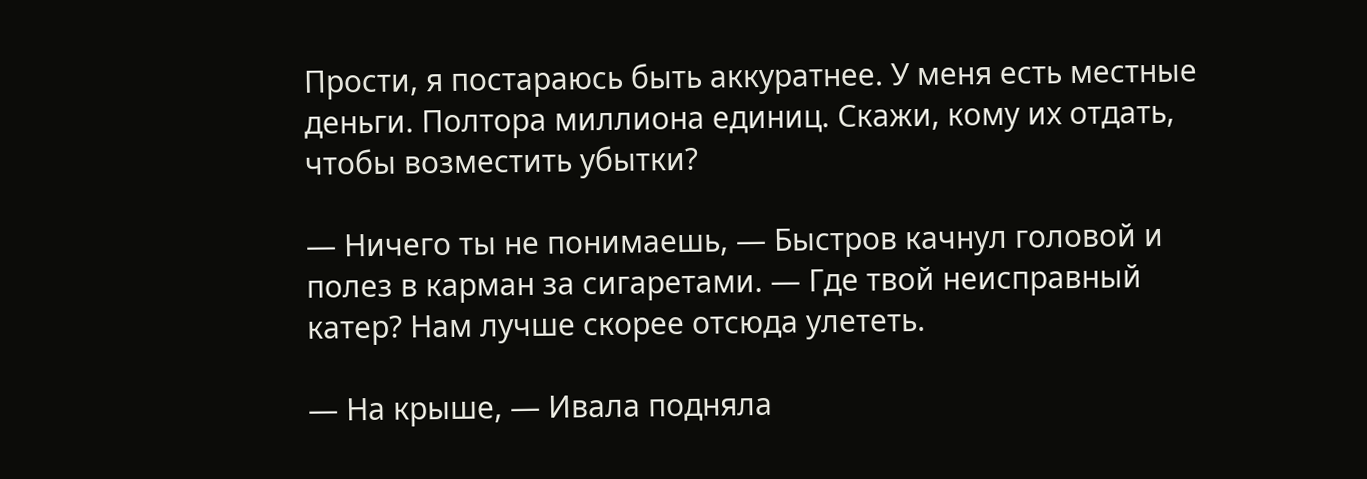Прости, я постараюсь быть аккуратнее. У меня есть местные деньги. Полтора миллиона единиц. Скажи, кому их отдать, чтобы возместить убытки?

— Ничего ты не понимаешь, — Быстров качнул головой и полез в карман за сигаретами. — Где твой неисправный катер? Нам лучше скорее отсюда улететь.

— На крыше, — Ивала подняла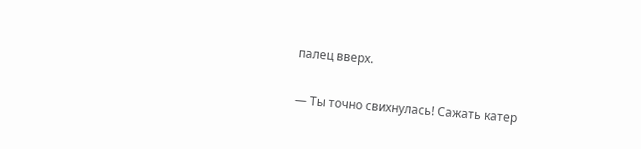палец вверх.

— Ты точно свихнулась! Сажать катер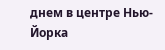днем в центре Нью-Йорка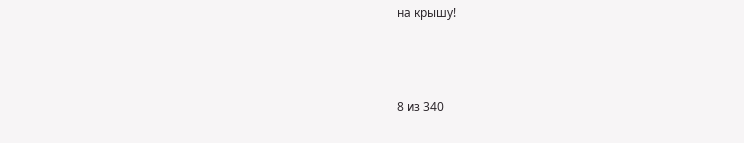на крышу!



8 из 340